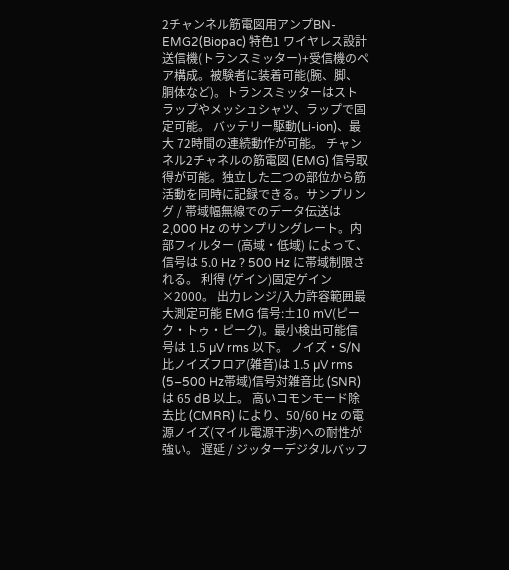2チャンネル筋電図用アンプBN-EMG2(Biopac) 特色1 ワイヤレス設計送信機(トランスミッター)+受信機のペア構成。被験者に装着可能(腕、脚、胴体など)。トランスミッターはストラップやメッシュシャツ、ラップで固定可能。 バッテリー駆動(Li-ion)、最大 72時間の連続動作が可能。 チャンネル2チャネルの筋電図 (EMG) 信号取得が可能。独立した二つの部位から筋活動を同時に記録できる。サンプリング / 帯域幅無線でのデータ伝送は 2,000 Hz のサンプリングレート。内部フィルター (高域・低域) によって、信号は 5.0 Hz ? 500 Hz に帯域制限される。 利得 (ゲイン)固定ゲイン ×2000。 出力レンジ/入力許容範囲最大測定可能 EMG 信号:±10 mV(ピーク・トゥ・ピーク)。最小検出可能信号は 1.5 µV rms 以下。 ノイズ・S/N比ノイズフロア(雑音)は 1.5 µV rms (5–500 Hz帯域)信号対雑音比 (SNR) は 65 dB 以上。 高いコモンモード除去比 (CMRR) により、50/60 Hz の電源ノイズ(マイル電源干渉)への耐性が強い。 遅延 / ジッターデジタルバッフ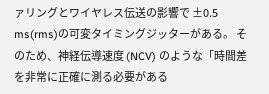ァリングとワイヤレス伝送の影響で ±0.5 ms(rms)の可変タイミングジッターがある。 そのため、神経伝導速度 (NCV) のような「時間差を非常に正確に測る必要がある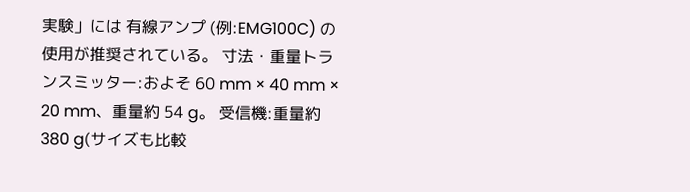実験」には 有線アンプ (例:EMG100C) の使用が推奨されている。 寸法・重量トランスミッター:およそ 60 mm × 40 mm × 20 mm、重量約 54 g。 受信機:重量約 380 g(サイズも比較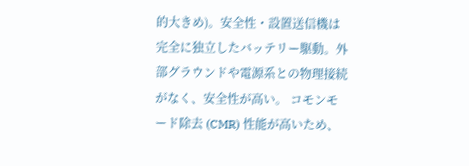的大きめ)。安全性・設置送信機は完全に独立したバッテリー駆動。外部グラウンドや電源系との物理接続がなく、安全性が高い。 コモンモード除去 (CMR) 性能が高いため、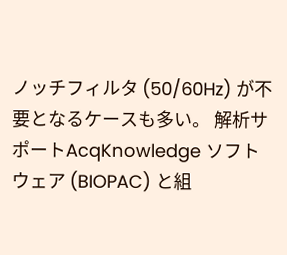ノッチフィルタ (50/60Hz) が不要となるケースも多い。 解析サポートAcqKnowledge ソフトウェア (BIOPAC) と組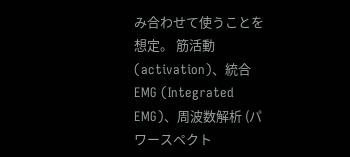み合わせて使うことを想定。 筋活動 (activation)、統合 EMG (Integrated EMG)、周波数解析 (パワースペクト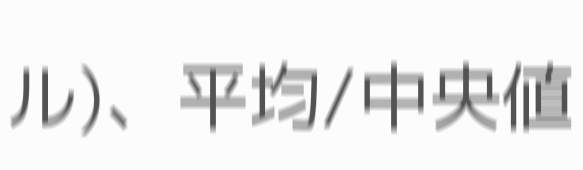ル)、平均/中央値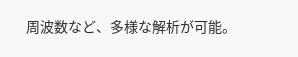周波数など、多様な解析が可能。